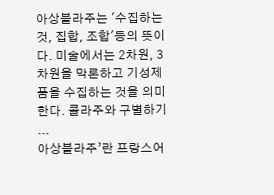아상블라주는 '수집하는 것, 집합, 조합'등의 뜻이다. 미술에서는 2차원, 3차원을 막론하고 기성제품을 수집하는 것을 의미한다. 콜라주와 구별하기 ...
아상블라주’란 프랑스어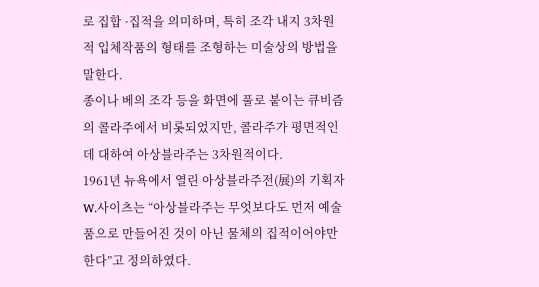로 집합 ·집적을 의미하며, 특히 조각 내지 3차원적 입체작품의 형태를 조형하는 미술상의 방법을 말한다.
종이나 베의 조각 등을 화면에 풀로 붙이는 큐비즘의 콜라주에서 비롯되었지만, 콜라주가 평면적인 데 대하여 아상블라주는 3차원적이다.
1961년 뉴욕에서 열린 아상블라주전(展)의 기획자 W.사이츠는 “아상블라주는 무엇보다도 먼저 예술품으로 만들어진 것이 아닌 물체의 집적이어야만 한다”고 정의하였다.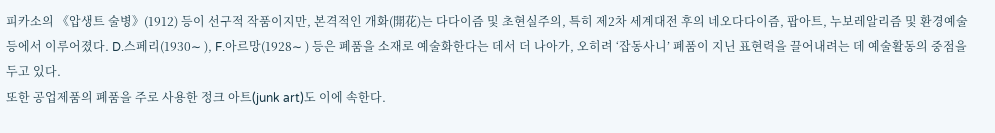피카소의 《압생트 술병》(1912) 등이 선구적 작품이지만, 본격적인 개화(開花)는 다다이즘 및 초현실주의, 특히 제2차 세계대전 후의 네오다다이즘, 팝아트, 누보레알리즘 및 환경예술 등에서 이루어졌다. D.스페리(1930∼ ), F.아르망(1928∼ ) 등은 폐품을 소재로 예술화한다는 데서 더 나아가, 오히려 ‘잡동사니’ 폐품이 지닌 표현력을 끌어내려는 데 예술활동의 중점을 두고 있다.
또한 공업제품의 폐품을 주로 사용한 정크 아트(junk art)도 이에 속한다.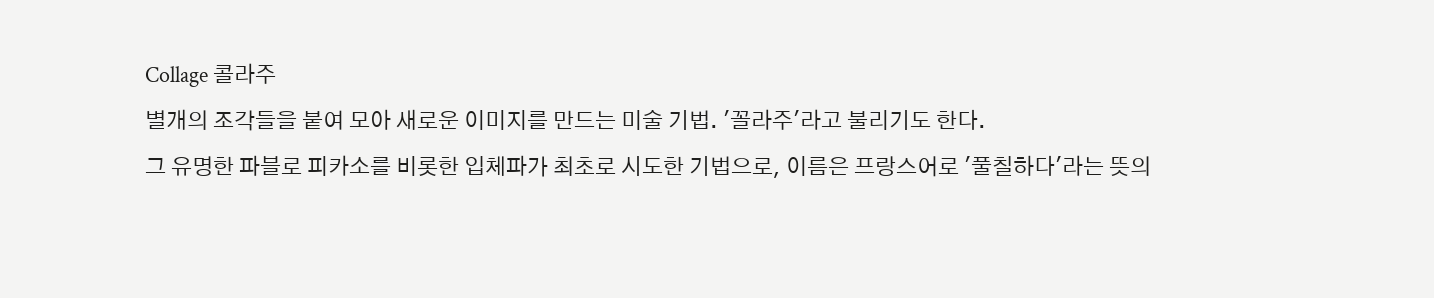Collage 콜라주
별개의 조각들을 붙여 모아 새로운 이미지를 만드는 미술 기법. '꼴라주'라고 불리기도 한다.
그 유명한 파블로 피카소를 비롯한 입체파가 최초로 시도한 기법으로, 이름은 프랑스어로 '풀칠하다'라는 뜻의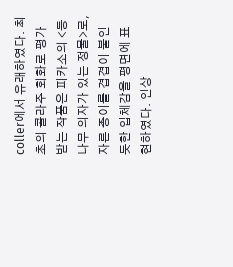coller에서 유래하였다. 최초의 콜라주 회화로 평가받는 작품은 피카소의 <등나무 의자가 있는 정물>로, 자른 종이를 겹겹이 붙인 듯한 입체감을 평면에 표현하였다. 인상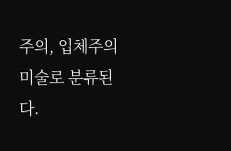주의, 입체주의 미술로 분류된다.